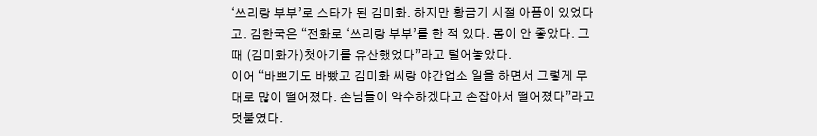‘쓰리랑 부부’로 스타가 된 김미화. 하지만 황금기 시절 아픔이 있었다고. 김한국은 “전화로 ‘쓰리랑 부부’를 한 적 있다. 몸이 안 좋았다. 그때 (김미화가)첫아기를 유산했었다”라고 털어놓았다.
이어 “바쁘기도 바빴고 김미화 씨랑 야간업소 일을 하면서 그렇게 무대로 많이 떨어졌다. 손님들이 악수하겠다고 손잡아서 떨어졌다”라고 덧붙였다.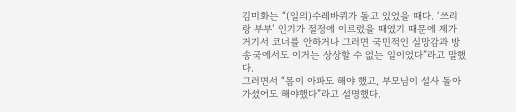김미화는 “(일의)수레바퀴가 돌고 있었을 때다. ‘쓰리랑 부부’ 인기가 절정에 이르렀을 때였기 때문에 제가 거기서 코너를 안하거나 그러면 국민적인 실망감과 방송국에서도 이거는 상상할 수 없는 일이었다”라고 말했다.
그러면서 “몸이 아파도 해야 했고, 부모님이 설사 돌아가셨어도 해야했다”라고 설명했다.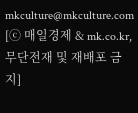mkculture@mkculture.com [ⓒ 매일경제 & mk.co.kr, 무단전재 및 재배포 금지]